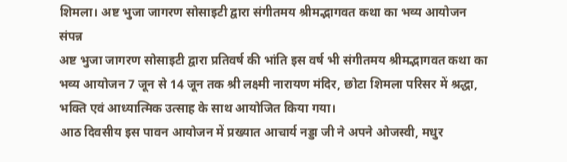शिमला। अष्ट भुजा जागरण सोसाइटी द्वारा संगीतमय श्रीमद्भागवत कथा का भव्य आयोजन संपन्न
अष्ट भुजा जागरण सोसाइटी द्वारा प्रतिवर्ष की भांति इस वर्ष भी संगीतमय श्रीमद्भागवत कथा का भव्य आयोजन 7 जून से 14 जून तक श्री लक्ष्मी नारायण मंदिर, छोटा शिमला परिसर में श्रद्धा, भक्ति एवं आध्यात्मिक उत्साह के साथ आयोजित किया गया।
आठ दिवसीय इस पावन आयोजन में प्रख्यात आचार्य नड्डा जी ने अपने ओजस्वी, मधुर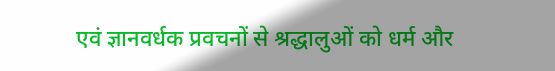एवं ज्ञानवर्धक प्रवचनों से श्रद्धालुओं को धर्म और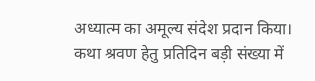अध्यात्म का अमूल्य संदेश प्रदान किया। कथा श्रवण हेतु प्रतिदिन बड़ी संख्या में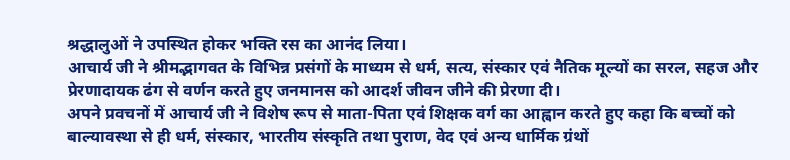श्रद्धालुओं ने उपस्थित होकर भक्ति रस का आनंद लिया।
आचार्य जी ने श्रीमद्भागवत के विभिन्न प्रसंगों के माध्यम से धर्म, सत्य, संस्कार एवं नैतिक मूल्यों का सरल, सहज और प्रेरणादायक ढंग से वर्णन करते हुए जनमानस को आदर्श जीवन जीने की प्रेरणा दी।
अपने प्रवचनों में आचार्य जी ने विशेष रूप से माता-पिता एवं शिक्षक वर्ग का आह्वान करते हुए कहा कि बच्चों को बाल्यावस्था से ही धर्म, संस्कार, भारतीय संस्कृति तथा पुराण, वेद एवं अन्य धार्मिक ग्रंथों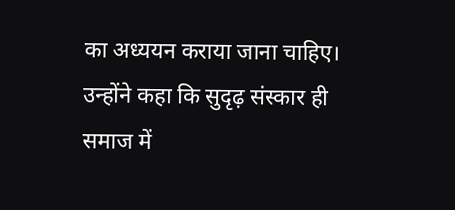का अध्ययन कराया जाना चाहिए।
उन्होंने कहा कि सुदृढ़ संस्कार ही समाज में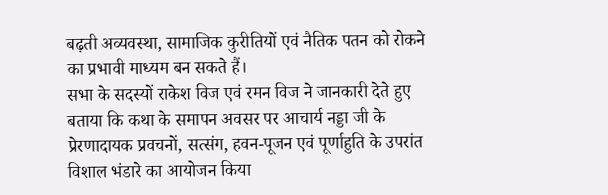बढ़ती अव्यवस्था, सामाजिक कुरीतियों एवं नैतिक पतन को रोकने का प्रभावी माध्यम बन सकते हैं।
सभा के सदस्यों राकेश विज एवं रमन विज ने जानकारी देते हुए बताया कि कथा के समापन अवसर पर आचार्य नड्डा जी के प्रेरणादायक प्रवचनों, सत्संग, हवन-पूजन एवं पूर्णाहुति के उपरांत विशाल भंडारे का आयोजन किया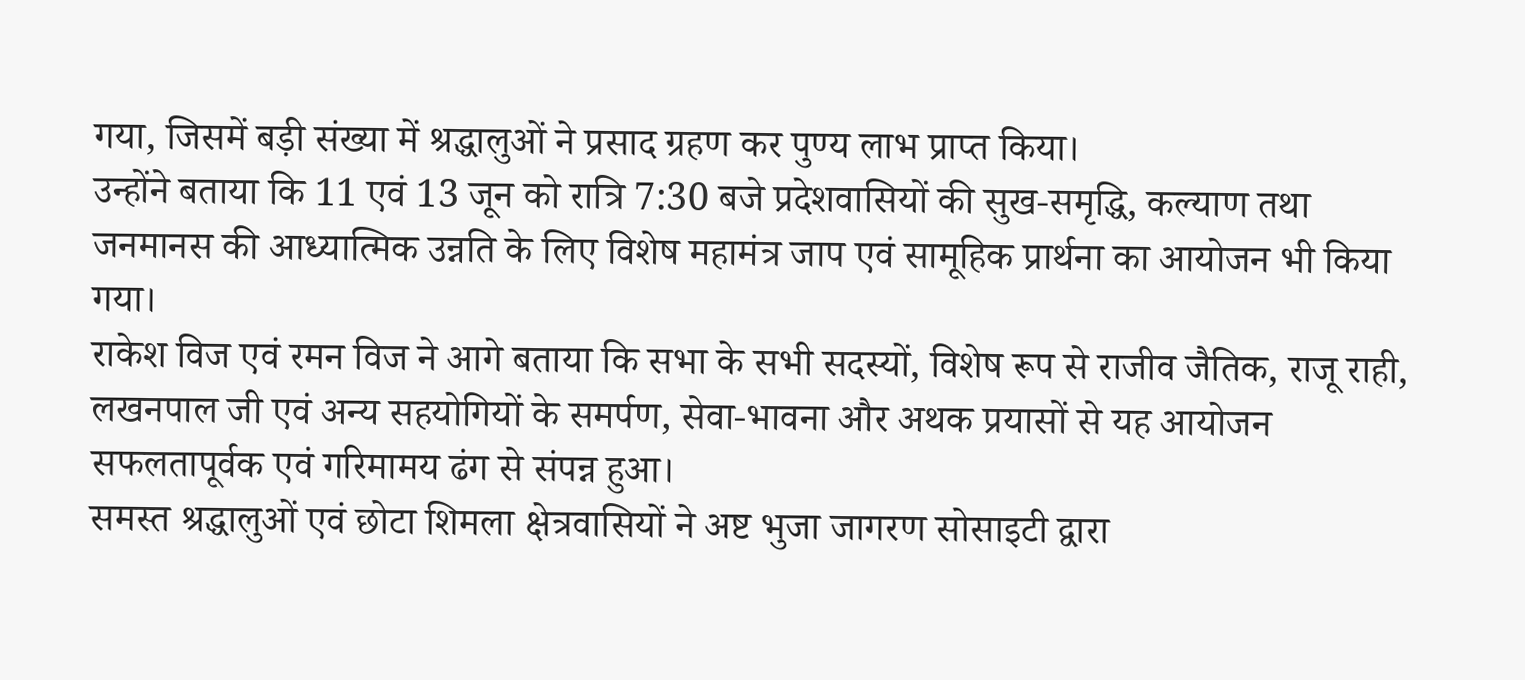गया, जिसमें बड़ी संख्या में श्रद्धालुओं ने प्रसाद ग्रहण कर पुण्य लाभ प्राप्त किया।
उन्होंने बताया कि 11 एवं 13 जून को रात्रि 7:30 बजे प्रदेशवासियों की सुख-समृद्धि, कल्याण तथा जनमानस की आध्यात्मिक उन्नति के लिए विशेष महामंत्र जाप एवं सामूहिक प्रार्थना का आयोजन भी किया गया।
राकेश विज एवं रमन विज ने आगे बताया कि सभा के सभी सदस्यों, विशेष रूप से राजीव जैतिक, राजू राही, लखनपाल जी एवं अन्य सहयोगियों के समर्पण, सेवा-भावना और अथक प्रयासों से यह आयोजन सफलतापूर्वक एवं गरिमामय ढंग से संपन्न हुआ।
समस्त श्रद्धालुओं एवं छोटा शिमला क्षेत्रवासियों ने अष्ट भुजा जागरण सोसाइटी द्वारा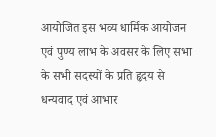आयोजित इस भव्य धार्मिक आयोजन एवं पुण्य लाभ के अवसर के लिए सभा के सभी सदस्यों के प्रति हृदय से धन्यवाद एवं आभार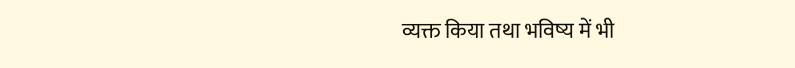व्यक्त किया तथा भविष्य में भी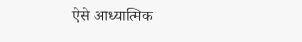ऐसे आध्यात्मिक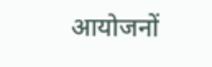आयोजनों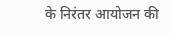के निरंतर आयोजन की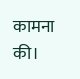कामना की।